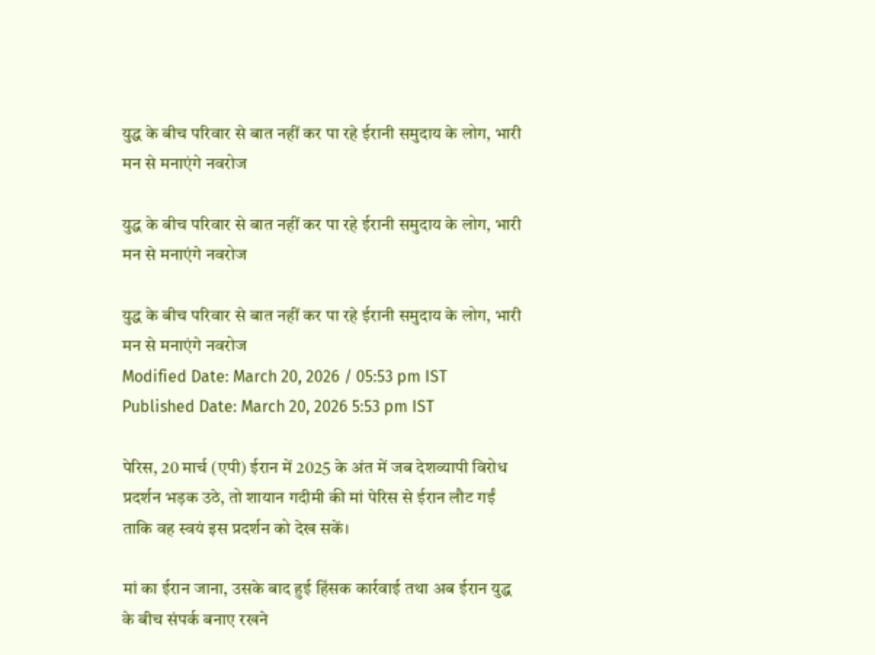युद्ध के बीच परिवार से बात नहीं कर पा रहे ईरानी समुदाय के लोग, भारी मन से मनाएंगे नवरोज

युद्ध के बीच परिवार से बात नहीं कर पा रहे ईरानी समुदाय के लोग, भारी मन से मनाएंगे नवरोज

युद्ध के बीच परिवार से बात नहीं कर पा रहे ईरानी समुदाय के लोग, भारी मन से मनाएंगे नवरोज
Modified Date: March 20, 2026 / 05:53 pm IST
Published Date: March 20, 2026 5:53 pm IST

पेरिस, 20 मार्च (एपी) ईरान में 2025 के अंत में जब देशव्यापी विरोध प्रदर्शन भड़क उठे, तो शायान गदीमी की मां पेरिस से ईरान लौट गईं ताकि वह स्वयं इस प्रदर्शन को देख सकें।

मां का ईरान जाना, उसके बाद हुई हिंसक कार्रवाई तथा अब ईरान युद्ध के बीच संपर्क बनाए रखने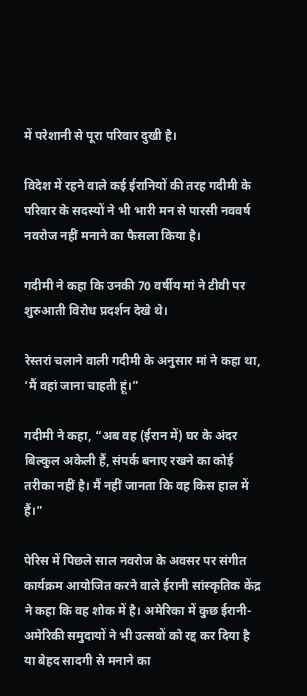में परेशानी से पूरा परिवार दुखी है।

विदेश में रहने वाले कई ईरानियों की तरह गदीमी के परिवार के सदस्यों ने भी भारी मन से पारसी नववर्ष नवरोज नहीं मनाने का फैसला किया है।

गदीमी ने कहा कि उनकी 70 वर्षीय मां ने टीवी पर शुरुआती विरोध प्रदर्शन देखे थे।

रेस्तरां चलाने वाली गदीमी के अनुसार मां ने कहा था, ‘मैं वहां जाना चाहती हूं।”

गदीमी ने कहा, “अब वह (ईरान में) घर के अंदर बिल्कुल अकेली हैं, संपर्क बनाए रखने का कोई तरीका नहीं है। मैं नहीं जानता कि वह किस हाल में हैं।”

पेरिस में पिछले साल नवरोज के अवसर पर संगीत कार्यक्रम आयोजित करने वाले ईरानी सांस्कृतिक केंद्र ने कहा कि वह शोक में है। अमेरिका में कुछ ईरानी-अमेरिकी समुदायों ने भी उत्सवों को रद्द कर दिया है या बेहद सादगी से मनाने का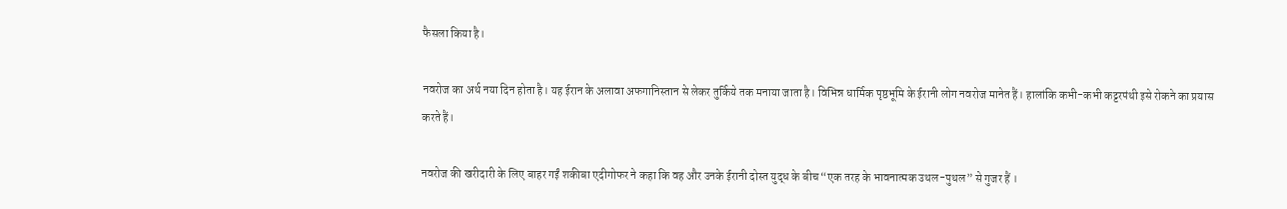फैसला किया है।

नवरोज का अर्थ नया दिन होता है। यह ईरान के अलावा अफगानिस्तान से लेकर तुर्किये तक मनाया जाता है। विभिन्न धार्मिक पृष्ठभूमि के ईरानी लोग नवरोज मानेत हैं। हालांकि कभी-कभी कट्टरपंथी इसे रोकने का प्रयास करते हैं।

नवरोज की खरीदारी के लिए बाहर गईं शकीबा एदीगोफर ने कहा कि वह और उनके ईरानी दोस्त युद्ध के बीच “एक तरह के भावनात्मक उथल-पुथल” से गुजर हैं ।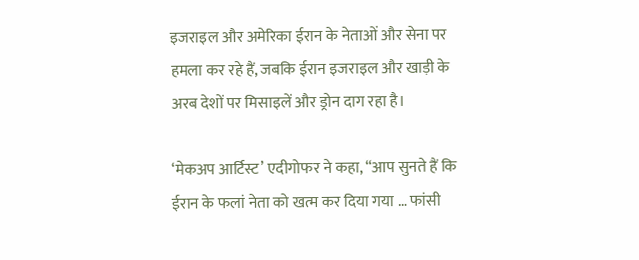इजराइल और अमेरिका ईरान के नेताओं और सेना पर हमला कर रहे हैं, जबकि ईरान इजराइल और खाड़ी के अरब देशों पर मिसाइलें और ड्रोन दाग रहा है।

‘मेकअप आर्टिस्ट’ एदीगोफर ने कहा, “आप सुनते हैं कि ईरान के फलां नेता को खत्म कर दिया गया … फांसी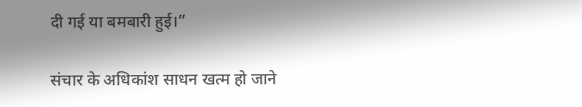दी गई या बमबारी हुई।”

संचार के अधिकांश साधन खत्म हो जाने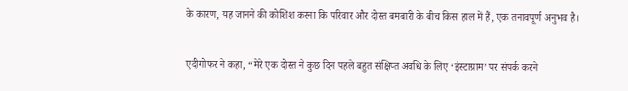के कारण, यह जानने की कोशिश करना कि परिवार और दोस्त बमबारी के बीच किस हाल में हैं, एक तनावपूर्ण अनुभव है।

एदीगोफर ने कहा, “मेरे एक दोस्त ने कुछ दिन पहले बहुत संक्षिप्त अवधि के लिए ‘इंस्टाग्राम’ पर संपर्क करने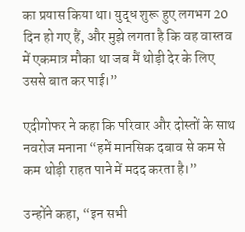का प्रयास किया था। युद्ध शुरू हुए लगभग 20 दिन हो गए हैं, और मुझे लगता है कि वह वास्तव में एकमात्र मौका था जब मैं थोड़ी देर के लिए उससे बात कर पाई।”

एदीगोफर ने कहा कि परिवार और दोस्तों के साथ नवरोज मनाना “हमें मानसिक दबाव से कम से कम थोड़ी राहत पाने में मदद करता है।”

उन्होंने कहा, “इन सभी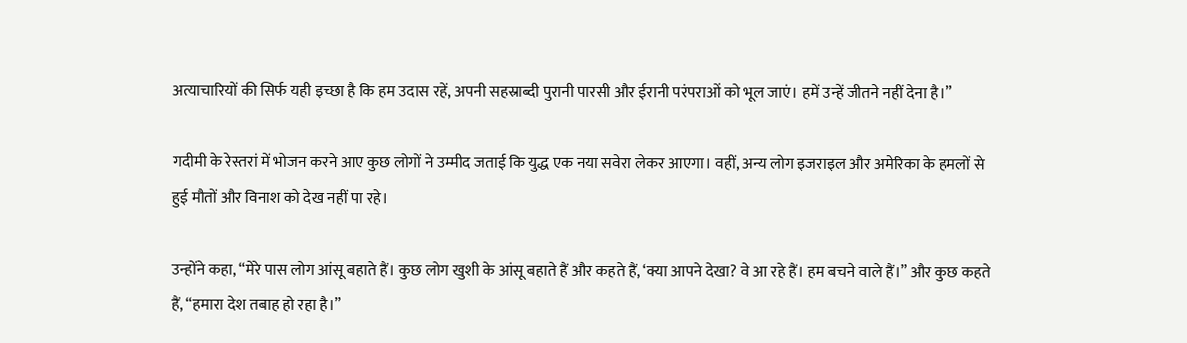अत्याचारियों की सिर्फ यही इच्छा है कि हम उदास रहें, अपनी सहस्राब्दी पुरानी पारसी और ईरानी परंपराओं को भूल जाएं। हमें उन्हें जीतने नहीं देना है।”

गदीमी के रेस्तरां में भोजन करने आए कुछ लोगों ने उम्मीद जताई कि युद्ध एक नया सवेरा लेकर आएगा। वहीं, अन्य लोग इजराइल और अमेरिका के हमलों से हुई मौतों और विनाश को देख नहीं पा रहे।

उन्होंने कहा, “मेरे पास लोग आंसू बहाते हैं। कुछ लोग खुशी के आंसू बहाते हैं और कहते हैं, ‘क्या आपने देखा? वे आ रहे हैं। हम बचने वाले हैं।” और कुछ कहते हैं, “हमारा देश तबाह हो रहा है।”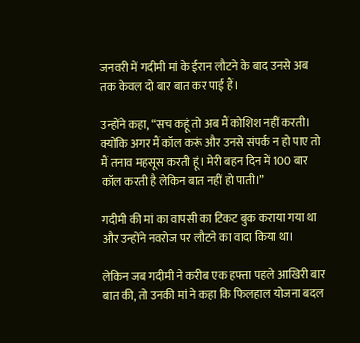जनवरी में गदीमी मां के ईरान लौटने के बाद उनसे अब तक केवल दो बार बात कर पाई हैं।

उन्होंने कहा, “सच कहूं तो अब मैं कोशिश नहीं करती। क्योंकि अगर मैं कॉल करूं और उनसे संपर्क न हो पाए तो मैं तनाव महसूस करती हूं। मेरी बहन दिन में 100 बार कॉल करती है लेकिन बात नहीं हो पाती।”

गदीमी की मां का वापसी का टिकट बुक कराया गया था और उन्होंने नवरोज पर लौटने का वादा किया था।

लेकिन जब गदीमी ने करीब एक हफ्ता पहले आखिरी बार बात की, तो उनकी मां ने कहा कि फिलहाल योजना बदल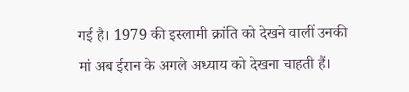गई है। 1979 की इस्लामी क्रांति को देखने वालीं उनकी मां अब ईरान के अगले अध्याय को देखना चाहती हैं।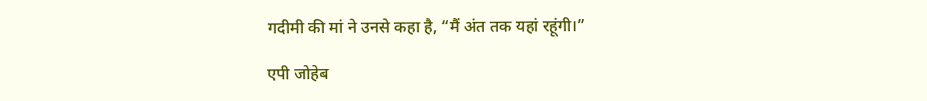गदीमी की मां ने उनसे कहा है, “मैं अंत तक यहां रहूंगी।”

एपी जोहेब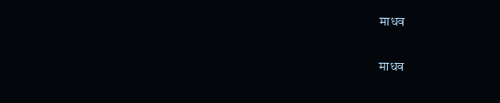माधव

माधव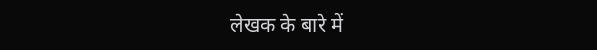लेखक के बारे में